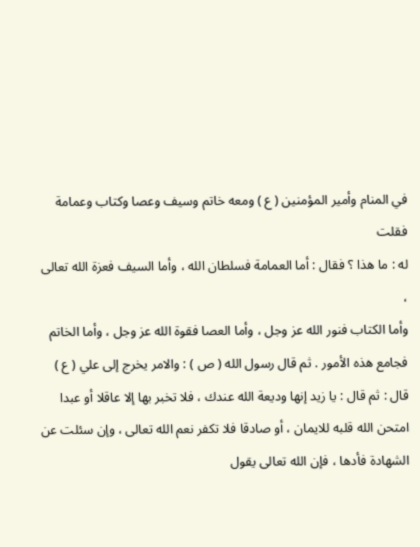في المنام وأمير المؤمنين ( ع ) ومعه خاتم وسيف وعصا وكتاب وعمامة فقلت
له : ما هذا ؟ فقال : أما العمامة فسلطان الله ، وأما السيف فعزة الله تعالى ،
وأما الكتاب فنور الله عز وجل ، وأما العصا فقوة الله عز وجل ، وأما الخاتم
فجامع هذه الأمور . ثم قال رسول الله ( ص ) : والامر يخرج إلى علي ( ع )
قال : ثم قال : يا زيد إنها وديعة الله عندك ، فلا تخبر بها إلا عاقلا أو عبدا
امتحن الله قلبه للايمان ، أو صادقا فلا تكفر نعم الله تعالى ، وإن سئلت عن
الشهادة فأدها ، فإن الله تعالى يقول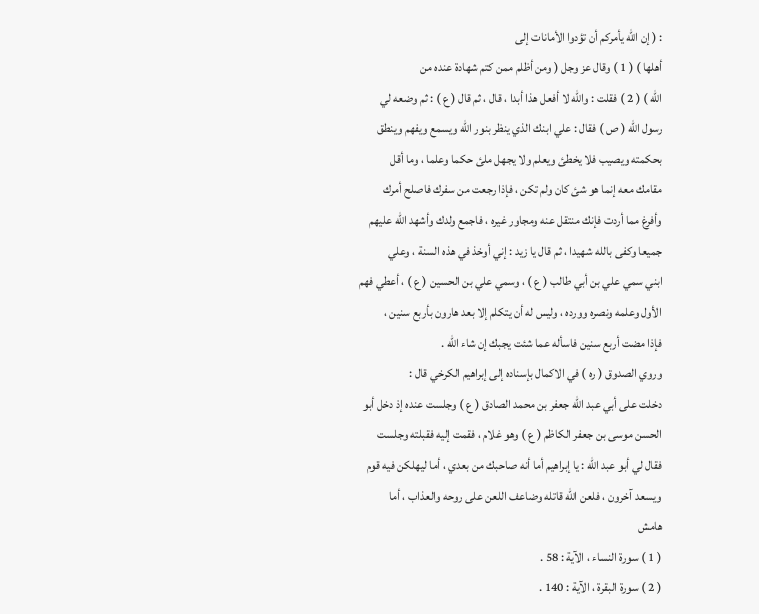: ( إن الله يأمركم أن تؤدوا الأمانات إلى
أهلها ) ( 1 ) وقال عز وجل ( ومن أظلم ممن كتم شهادة عنده من
الله ) ( 2 ) فقلت : والله لا أفعل هذا أبدا ، قال ، ثم قال ( ع ) : ثم وضعه لي
رسول الله ( ص ) فقال : علي ابنك الذي ينظر بنور الله ويسمع ويفهم وينطق
بحكمته ويصيب فلا يخطئ ويعلم ولا يجهل ملئ حكما وعلما ، وما أقل
مقامك معه إنما هو شئ كان ولم تكن ، فإذا رجعت من سفرك فاصلح أمرك
وأفرغ مما أردت فإنك منتقل عنه ومجاور غيره ، فاجمع ولدك وأشهد الله عليهم
جميعا وكفى بالله شهيدا ، ثم قال يا زيد : إني أوخذ في هذه السنة ، وعلي
ابني سمي علي بن أبي طالب ( ع ) ، وسمي علي بن الحسين ( ع ) ، أعطي فهم
الأول وعلمه ونصره وورده ، وليس له أن يتكلم إلا بعد هارون بأربع سنين ،
فإذا مضت أربع سنين فاسأله عما شئت يجبك إن شاء الله .
وروي الصدوق ( ره ) في الاكمال بإسناده إلى إبراهيم الكرخي قال :
دخلت على أبي عبد الله جعفر بن محمد الصادق ( ع ) وجلست عنده إذ دخل أبو
الحسن موسى بن جعفر الكاظم ( ع ) وهو غلام ، فقمت إليه فقبلته وجلست
فقال لي أبو عبد الله : يا إبراهيم أما أنه صاحبك من بعدي ، أما ليهلكن فيه قوم
ويسعد آخرون ، فلعن الله قاتله وضاعف اللعن على روحه والعذاب ، أما
هامش
( 1 ) سورة النساء ، الآية : 58 .
( 2 ) سورة البقرة ، الآية : 140 .